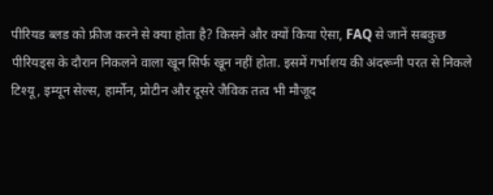पीरियड ब्लड को फ्रीज करने से क्या होता है? किसने और क्यों किया ऐसा, FAQ से जानें सबकुछ
पीरियड्स के दौरान निकलने वाला खून सिर्फ खून नहीं होता. इसमें गर्भाशय की अंदरूनी परत से निकले टिश्यू, इम्यून सेल्स, हार्मोन, प्रोटीन और दूसरे जैविक तत्व भी मौजूद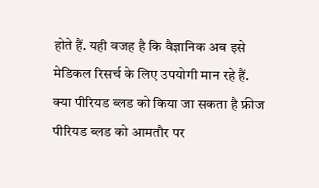होते हैं. यही वजह है कि वैज्ञानिक अब इसे मेडिकल रिसर्च के लिए उपयोगी मान रहे हैं.
क्या पीरियड ब्लड को किया जा सकता है फ्रीज
पीरियड ब्लड को आमतौर पर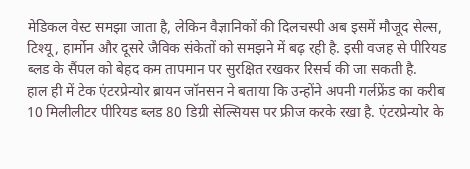मेडिकल वेस्ट समझा जाता है, लेकिन वैज्ञानिकों की दिलचस्पी अब इसमें मौजूद सेल्स, टिश्यू, हार्मोन और दूसरे जैविक संकेतों को समझने में बढ़ रही है. इसी वजह से पीरियड ब्लड के सैंपल को बेहद कम तापमान पर सुरक्षित रखकर रिसर्च की जा सकती है.
हाल ही में टेक एंटरप्रेन्योर ब्रायन जॉनसन ने बताया कि उन्होंने अपनी गर्लफ्रेंड का करीब 10 मिलीलीटर पीरियड ब्लड 80 डिग्री सेल्सियस पर फ्रीज करके रखा है. एंटरप्रेन्योर के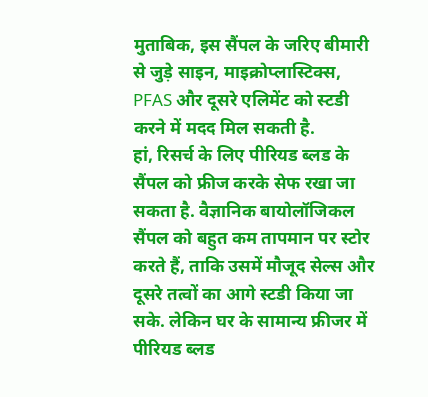मुताबिक, इस सैंपल के जरिए बीमारी से जुड़े साइन, माइक्रोप्लास्टिक्स, PFAS और दूसरे एलिमेंट को स्टडी करने में मदद मिल सकती है.
हां, रिसर्च के लिए पीरियड ब्लड के सैंपल को फ्रीज करके सेफ रखा जा सकता है. वैज्ञानिक बायोलॉजिकल सैंपल को बहुत कम तापमान पर स्टोर करते हैं, ताकि उसमें मौजूद सेल्स और दूसरे तत्वों का आगे स्टडी किया जा सके. लेकिन घर के सामान्य फ्रीजर में पीरियड ब्लड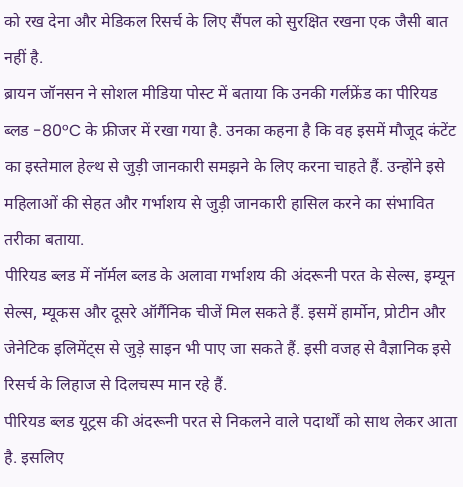को रख देना और मेडिकल रिसर्च के लिए सैंपल को सुरक्षित रखना एक जैसी बात नहीं है.
ब्रायन जॉनसन ने सोशल मीडिया पोस्ट में बताया कि उनकी गर्लफ्रेंड का पीरियड ब्लड -80°C के फ्रीजर में रखा गया है. उनका कहना है कि वह इसमें मौजूद कंटेंट का इस्तेमाल हेल्थ से जुड़ी जानकारी समझने के लिए करना चाहते हैं. उन्होंने इसे महिलाओं की सेहत और गर्भाशय से जुड़ी जानकारी हासिल करने का संभावित तरीका बताया.
पीरियड ब्लड में नॉर्मल ब्लड के अलावा गर्भाशय की अंदरूनी परत के सेल्स, इम्यून सेल्स, म्यूकस और दूसरे ऑर्गैनिक चीजें मिल सकते हैं. इसमें हार्मोन, प्रोटीन और जेनेटिक इलिमेंट्स से जुड़े साइन भी पाए जा सकते हैं. इसी वजह से वैज्ञानिक इसे रिसर्च के लिहाज से दिलचस्प मान रहे हैं.
पीरियड ब्लड यूट्रस की अंदरूनी परत से निकलने वाले पदार्थों को साथ लेकर आता है. इसलिए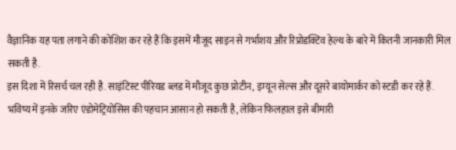वैज्ञानिक यह पता लगाने की कोशिश कर रहे हैं कि इसमें मौजूद साइन से गर्भाशय और रिप्रोडक्टिव हेल्थ के बारे में कितनी जानकारी मिल सकती है.
इस दिशा में रिसर्च चल रही है. साइंटिस्ट पीरियड ब्लड में मौजूद कुछ प्रोटीन, इम्यून सेल्स और दूसरे बायोमार्कर को स्टडी कर रहे हैं. भविष्य में इनके जरिए एंडोमेट्रियोसिस की पहचान आसान हो सकती है, लेकिन फिलहाल इसे बीमारी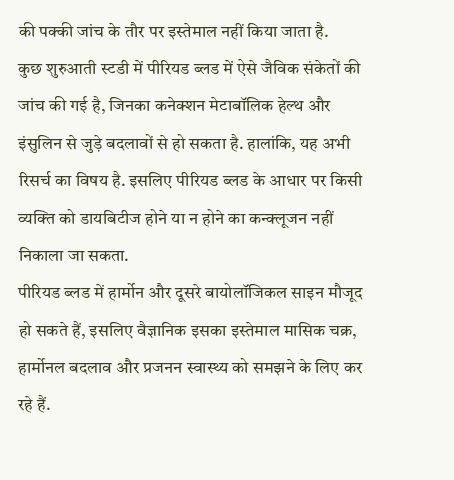की पक्की जांच के तौर पर इस्तेमाल नहीं किया जाता है.
कुछ शुरुआती स्टडी में पीरियड ब्लड में ऐसे जैविक संकेतों की जांच की गई है, जिनका कनेक्शन मेटाबॉलिक हेल्थ और इंसुलिन से जुड़े बदलावों से हो सकता है. हालांकि, यह अभी रिसर्च का विषय है. इसलिए पीरियड ब्लड के आधार पर किसी व्यक्ति को डायबिटीज होने या न होने का कन्क्लूजन नहीं निकाला जा सकता.
पीरियड ब्लड में हार्मोन और दूसरे बायोलॉजिकल साइन मौजूद हो सकते हैं, इसलिए वैज्ञानिक इसका इस्तेमाल मासिक चक्र, हार्मोनल बदलाव और प्रजनन स्वास्थ्य को समझने के लिए कर रहे हैं.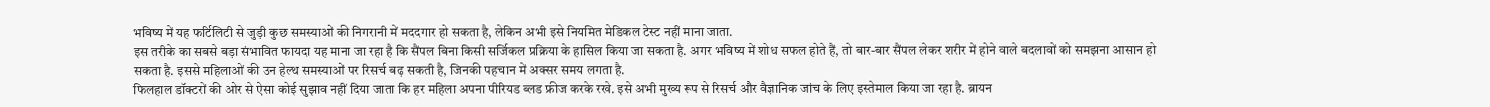भविष्य में यह फर्टिलिटी से जुड़ी कुछ समस्याओं की निगरानी में मददगार हो सकता है, लेकिन अभी इसे नियमित मेडिकल टेस्ट नहीं माना जाता.
इस तरीके का सबसे बड़ा संभावित फायदा यह माना जा रहा है कि सैंपल बिना किसी सर्जिकल प्रक्रिया के हासिल किया जा सकता है. अगर भविष्य में शोध सफल होते हैं, तो बार-बार सैंपल लेकर शरीर में होने वाले बदलावों को समझना आसान हो सकता है. इससे महिलाओं की उन हेल्थ समस्याओं पर रिसर्च बढ़ सकती है, जिनकी पहचान में अक्सर समय लगता है.
फिलहाल डॉक्टरों की ओर से ऐसा कोई सुझाव नहीं दिया जाता कि हर महिला अपना पीरियड ब्लड फ्रीज करके रखे. इसे अभी मुख्य रूप से रिसर्च और वैज्ञानिक जांच के लिए इस्तेमाल किया जा रहा है. ब्रायन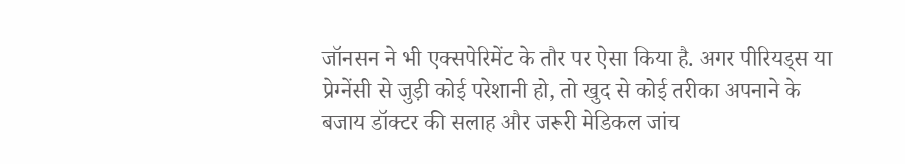जॉनसन ने भी एक्सपेरिमेंट के तौर पर ऐसा किया है. अगर पीरियड्स या प्रेग्नेंसी से जुड़ी कोई परेशानी हो, तो खुद से कोई तरीका अपनाने के बजाय डॉक्टर की सलाह और जरूरी मेडिकल जांच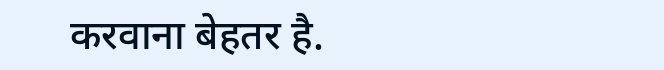करवाना बेहतर है.